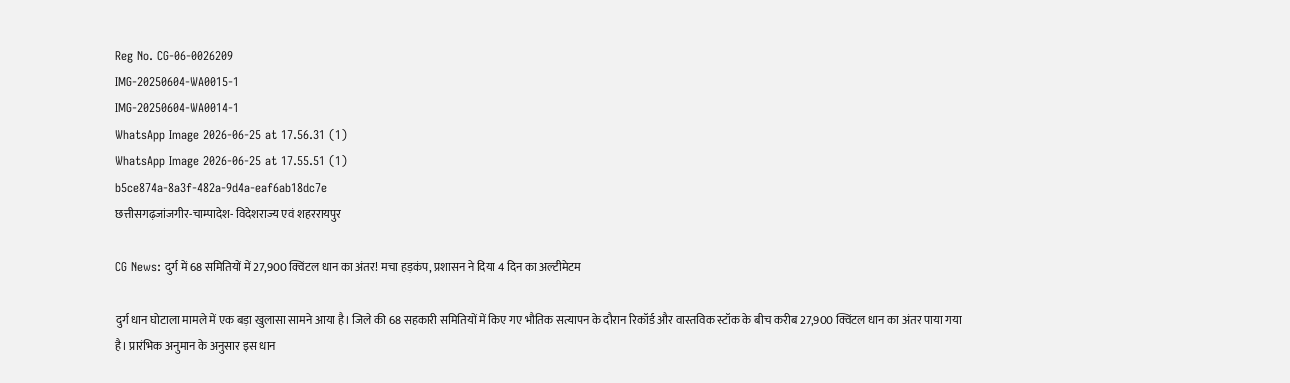Reg No. CG-06-0026209
IMG-20250604-WA0015-1
IMG-20250604-WA0014-1
WhatsApp Image 2026-06-25 at 17.56.31 (1)
WhatsApp Image 2026-06-25 at 17.55.51 (1)
b5ce874a-8a3f-482a-9d4a-eaf6ab18dc7e
छत्तीसगढ़जांजगीर-चाम्पादेश- विदेशराज्य एवं शहररायपुर

CG News: दुर्ग में 68 समितियों में 27,900 क्विंटल धान का अंतर! मचा हड़कंप, प्रशासन ने दिया 4 दिन का अल्टीमेटम

दुर्ग धान घोटाला मामले में एक बड़ा खुलासा सामने आया है। जिले की 68 सहकारी समितियों में किए गए भौतिक सत्यापन के दौरान रिकॉर्ड और वास्तविक स्टॉक के बीच करीब 27,900 क्विंटल धान का अंतर पाया गया है। प्रारंभिक अनुमान के अनुसार इस धान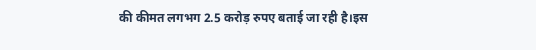की कीमत लगभग 2.5 करोड़ रुपए बताई जा रही है।इस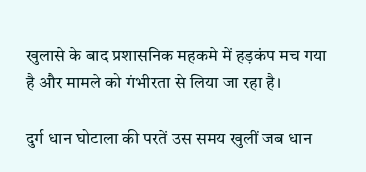खुलासे के बाद प्रशासनिक महकमे में हड़कंप मच गया है और मामले को गंभीरता से लिया जा रहा है।

दुर्ग धान घोटाला की परतें उस समय खुलीं जब धान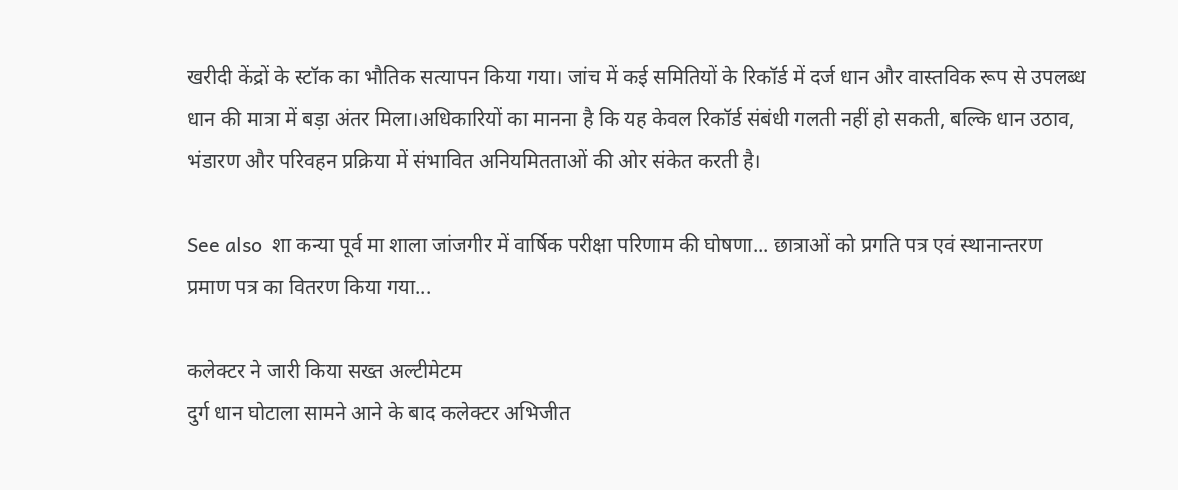खरीदी केंद्रों के स्टॉक का भौतिक सत्यापन किया गया। जांच में कई समितियों के रिकॉर्ड में दर्ज धान और वास्तविक रूप से उपलब्ध धान की मात्रा में बड़ा अंतर मिला।अधिकारियों का मानना है कि यह केवल रिकॉर्ड संबंधी गलती नहीं हो सकती, बल्कि धान उठाव, भंडारण और परिवहन प्रक्रिया में संभावित अनियमितताओं की ओर संकेत करती है।

See also  शा कन्या पूर्व मा शाला जांजगीर में वार्षिक परीक्षा परिणाम की घोषणा... छात्राओं को प्रगति पत्र एवं स्थानान्तरण प्रमाण पत्र का वितरण किया गया...

कलेक्टर ने जारी किया सख्त अल्टीमेटम
दुर्ग धान घोटाला सामने आने के बाद कलेक्टर अभिजीत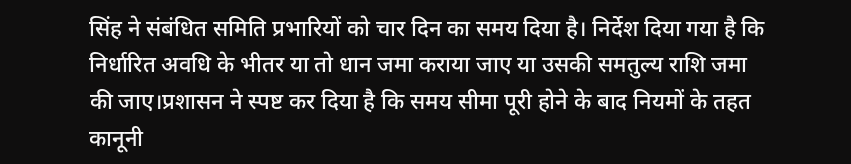सिंह ने संबंधित समिति प्रभारियों को चार दिन का समय दिया है। निर्देश दिया गया है कि निर्धारित अवधि के भीतर या तो धान जमा कराया जाए या उसकी समतुल्य राशि जमा की जाए।प्रशासन ने स्पष्ट कर दिया है कि समय सीमा पूरी होने के बाद नियमों के तहत कानूनी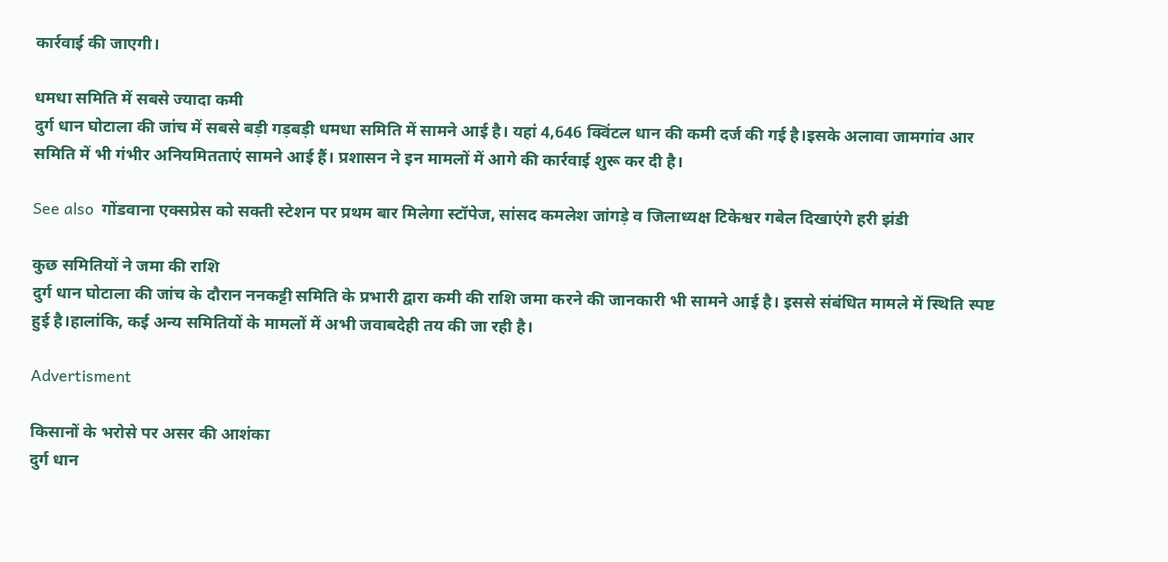कार्रवाई की जाएगी।

धमधा समिति में सबसे ज्यादा कमी
दुर्ग धान घोटाला की जांच में सबसे बड़ी गड़बड़ी धमधा समिति में सामने आई है। यहां 4,646 क्विंटल धान की कमी दर्ज की गई है।इसके अलावा जामगांव आर समिति में भी गंभीर अनियमितताएं सामने आई हैं। प्रशासन ने इन मामलों में आगे की कार्रवाई शुरू कर दी है।

See also  गोंडवाना एक्सप्रेस को सक्ती स्टेशन पर प्रथम बार मिलेगा स्टॉपेज, सांसद कमलेश जांगड़े व जिलाध्यक्ष टिकेश्वर गबेल दिखाएंगे हरी झंडी

कुछ समितियों ने जमा की राशि
दुर्ग धान घोटाला की जांच के दौरान ननकट्टी समिति के प्रभारी द्वारा कमी की राशि जमा करने की जानकारी भी सामने आई है। इससे संबंधित मामले में स्थिति स्पष्ट हुई है।हालांकि, कई अन्य समितियों के मामलों में अभी जवाबदेही तय की जा रही है।

Advertisment

किसानों के भरोसे पर असर की आशंका
दुर्ग धान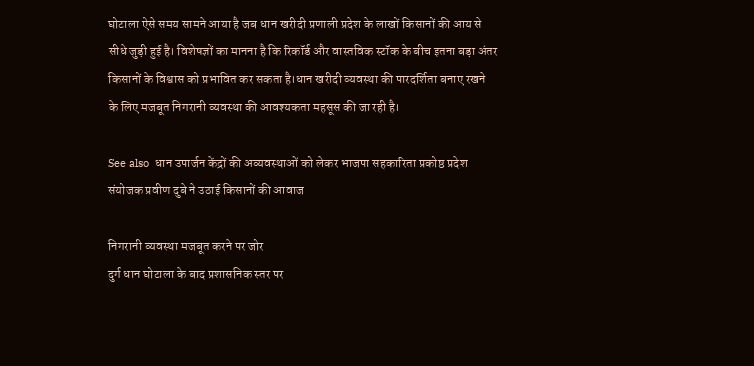घोटाला ऐसे समय सामने आया है जब धान खरीदी प्रणाली प्रदेश के लाखों किसानों की आय से सीधे जुड़ी हुई है। विशेषज्ञों का मानना है कि रिकॉर्ड और वास्तविक स्टॉक के बीच इतना बड़ा अंतर किसानों के विश्वास को प्रभावित कर सकता है।धान खरीदी व्यवस्था की पारदर्शिता बनाए रखने के लिए मजबूत निगरानी व्यवस्था की आवश्यकता महसूस की जा रही है।

See also  धान उपार्जन केंद्रों की अव्यवस्थाओं को लेकर भाजपा सहकारिता प्रकोष्ठ प्रदेश संयोजक प्रवीण दुबे ने उठाई किसानों की आवाज

निगरानी व्यवस्था मजबूत करने पर जोर
दुर्ग धान घोटाला के बाद प्रशासनिक स्तर पर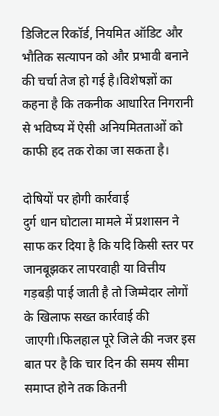डिजिटल रिकॉर्ड, नियमित ऑडिट और भौतिक सत्यापन को और प्रभावी बनाने की चर्चा तेज हो गई है।विशेषज्ञों का कहना है कि तकनीक आधारित निगरानी से भविष्य में ऐसी अनियमितताओं को काफी हद तक रोका जा सकता है।

दोषियों पर होगी कार्रवाई
दुर्ग धान घोटाला मामले में प्रशासन ने साफ कर दिया है कि यदि किसी स्तर पर जानबूझकर लापरवाही या वित्तीय गड़बड़ी पाई जाती है तो जिम्मेदार लोगों के खिलाफ सख्त कार्रवाई की जाएगी।फिलहाल पूरे जिले की नजर इस बात पर है कि चार दिन की समय सीमा समाप्त होने तक कितनी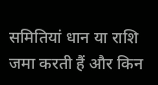समितियां धान या राशि जमा करती हैं और किन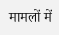मामलों में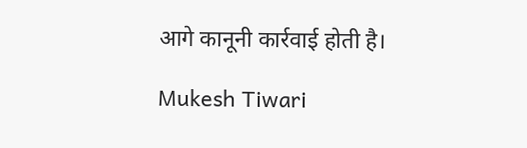आगे कानूनी कार्रवाई होती है।

Mukesh Tiwari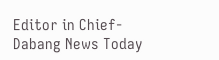Editor in Chief- Dabang News Today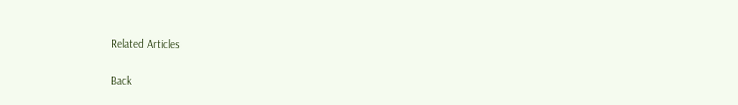Related Articles

Back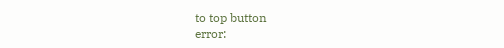to top button
error: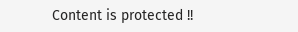Content is protected !!